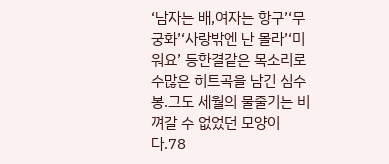‘남자는 배,여자는 항구’‘무궁화’‘사랑밖엔 난 몰라’‘미워요’ 등한결같은 목소리로 수많은 히트곡을 남긴 심수봉.그도 세월의 물줄기는 비껴갈 수 없었던 모양이다.78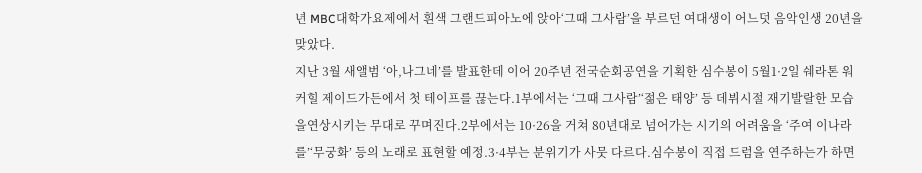년 MBC대학가요제에서 흰색 그랜드피아노에 앉아‘그때 그사람’을 부르던 여대생이 어느덧 음악인생 20년을 맞았다.
지난 3월 새앨범 ‘아,나그네’를 발표한데 이어 20주년 전국순회공연을 기획한 심수봉이 5월1·2일 쉐라톤 워커힐 제이드가든에서 첫 테이프를 끊는다.1부에서는 ‘그때 그사람’‘젊은 태양’ 등 데뷔시절 재기발랄한 모습을연상시키는 무대로 꾸며진다.2부에서는 10·26을 거쳐 80년대로 넘어가는 시기의 어려움을 ‘주여 이나라를’‘무궁화’ 등의 노래로 표현할 예정.3·4부는 분위기가 사뭇 다르다.심수봉이 직접 드럼을 연주하는가 하면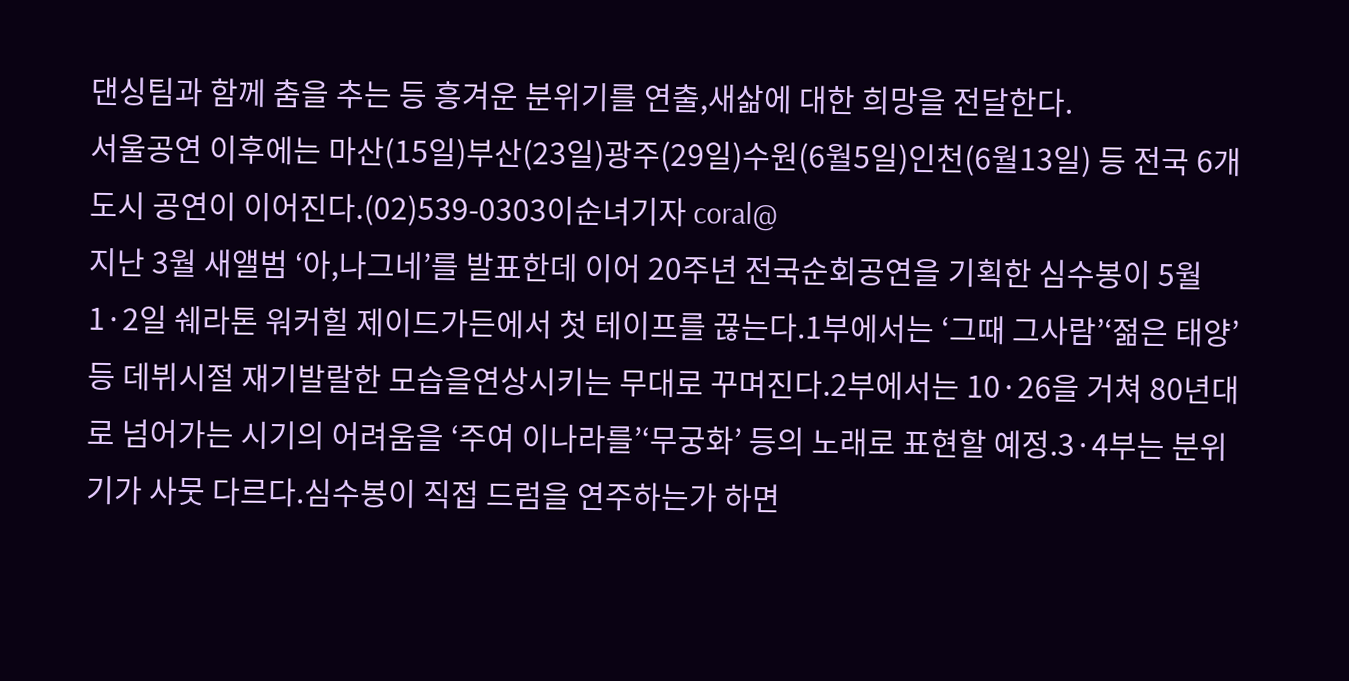댄싱팀과 함께 춤을 추는 등 흥겨운 분위기를 연출,새삶에 대한 희망을 전달한다.
서울공연 이후에는 마산(15일)부산(23일)광주(29일)수원(6월5일)인천(6월13일) 등 전국 6개 도시 공연이 이어진다.(02)539-0303이순녀기자 coral@
지난 3월 새앨범 ‘아,나그네’를 발표한데 이어 20주년 전국순회공연을 기획한 심수봉이 5월1·2일 쉐라톤 워커힐 제이드가든에서 첫 테이프를 끊는다.1부에서는 ‘그때 그사람’‘젊은 태양’ 등 데뷔시절 재기발랄한 모습을연상시키는 무대로 꾸며진다.2부에서는 10·26을 거쳐 80년대로 넘어가는 시기의 어려움을 ‘주여 이나라를’‘무궁화’ 등의 노래로 표현할 예정.3·4부는 분위기가 사뭇 다르다.심수봉이 직접 드럼을 연주하는가 하면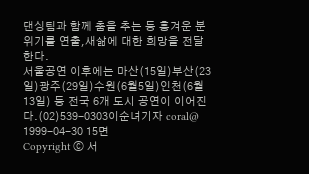댄싱팀과 함께 춤을 추는 등 흥겨운 분위기를 연출,새삶에 대한 희망을 전달한다.
서울공연 이후에는 마산(15일)부산(23일)광주(29일)수원(6월5일)인천(6월13일) 등 전국 6개 도시 공연이 이어진다.(02)539-0303이순녀기자 coral@
1999-04-30 15면
Copyright ⓒ 서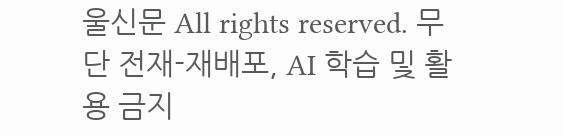울신문 All rights reserved. 무단 전재-재배포, AI 학습 및 활용 금지